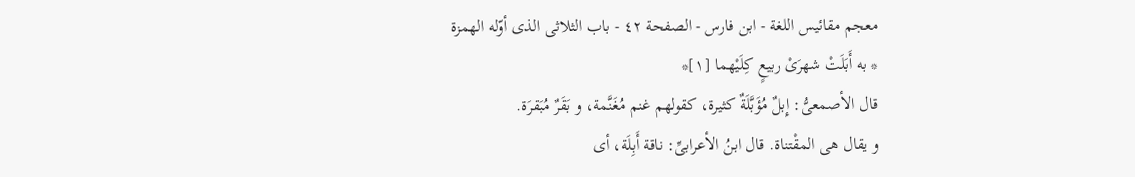معجم مقائيس اللغة - ابن فارس - الصفحة ٤٢ - باب الثلاثى الذى أوّله الهمزة
* به أَبَلَتْ شهرَىْ ربيعٍ كِلَيْهما [١]*
قال الأصمعىُّ: إِبلٌ مُؤَبَّلَةٌ كثيرة، كقولهم غنم مُغَنَّمة، و بَقَرٌ مُبَقرَة.
و يقال هى المقْتناة. قال ابنُ الأعرابىِّ: ناقة أَبِلَة، أى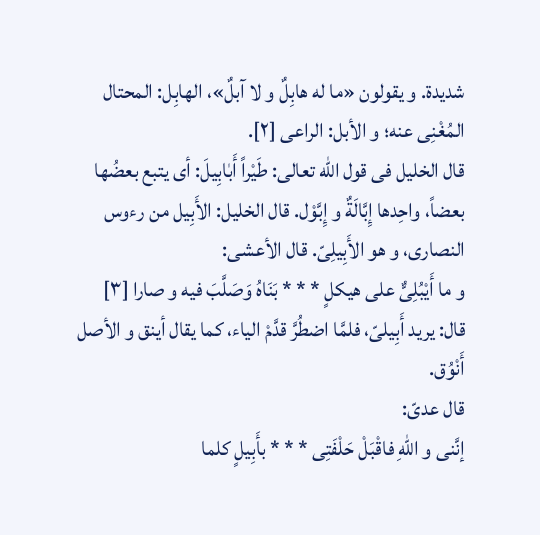شديدة. و يقولون «ما له هابِلٌ و لا آبلٌ»، الهابِل: المحتال المُغْنِى عنه؛ و الأبل: الراعى [٢].
قال الخليل فى قول اللّٰه تعالى: طَيْراً أَبٰابِيلَ: أى يتبع بعضُها بعضاً، واحِدها إِبَّالَةٌ و إِبَّوْل. قال الخليل: الأَبِيل من رءوس النصارى، و هو الأَبِيلِىّ. قال الأعشى:
و ما أَيْبُلِىٌّ على هيكلٍ * * * بَنَاهُ وَصَلَّبَ فيه و صارا [٣]
قال: يريد أَبِيلىّ، فلمَّا اضطُرَّ قدَّمْ الياء، كما يقال أينق و الأصل أَنْوُق.
قال عدىّ:
إنَّنى و اللّٰهِ فاقْبَلْ حَلْفَتِى * * * بأَبِيلٍ كلما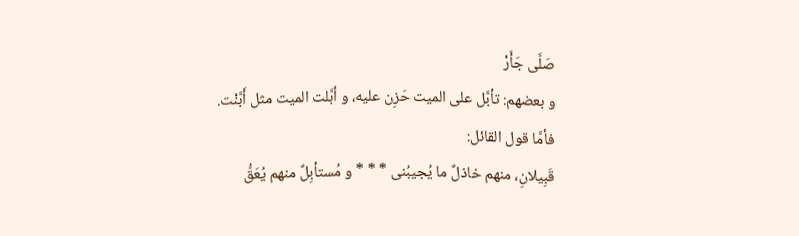صَلَّى جَأَرْ
و بعضهم: تأبَّل على الميت حَزِن عليه، و أبَّلت الميت مثل أَبَّنْت.
فأمَّا قول القائل:
قَبِيلانِ، منهم خاذلٌ ما يُجيبُنى * * * و مُستأبِلٌ منهم يُعَقُّ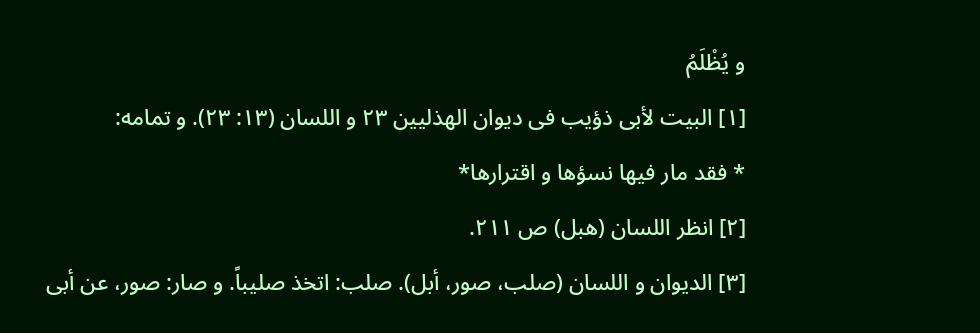و يُظْلَمُ
[١] البيت لأبى ذؤيب فى ديوان الهذليين ٢٣ و اللسان (١٣: ٢٣). و تمامه:
* فقد مار فيها نسؤها و اقترارها*
[٢] انظر اللسان (هبل) ص ٢١١.
[٣] الديوان و اللسان (صلب، صور، أبل). صلب: اتخذ صليباً. و صار: صور، عن أبى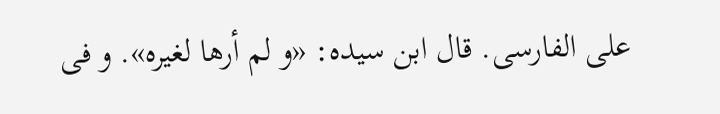على الفارسى. قال ابن سيده: «و لم أرها لغيره». و فى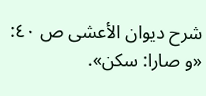شرح ديوان الأعشى ص ٤٠:
«و صارا: سكن».